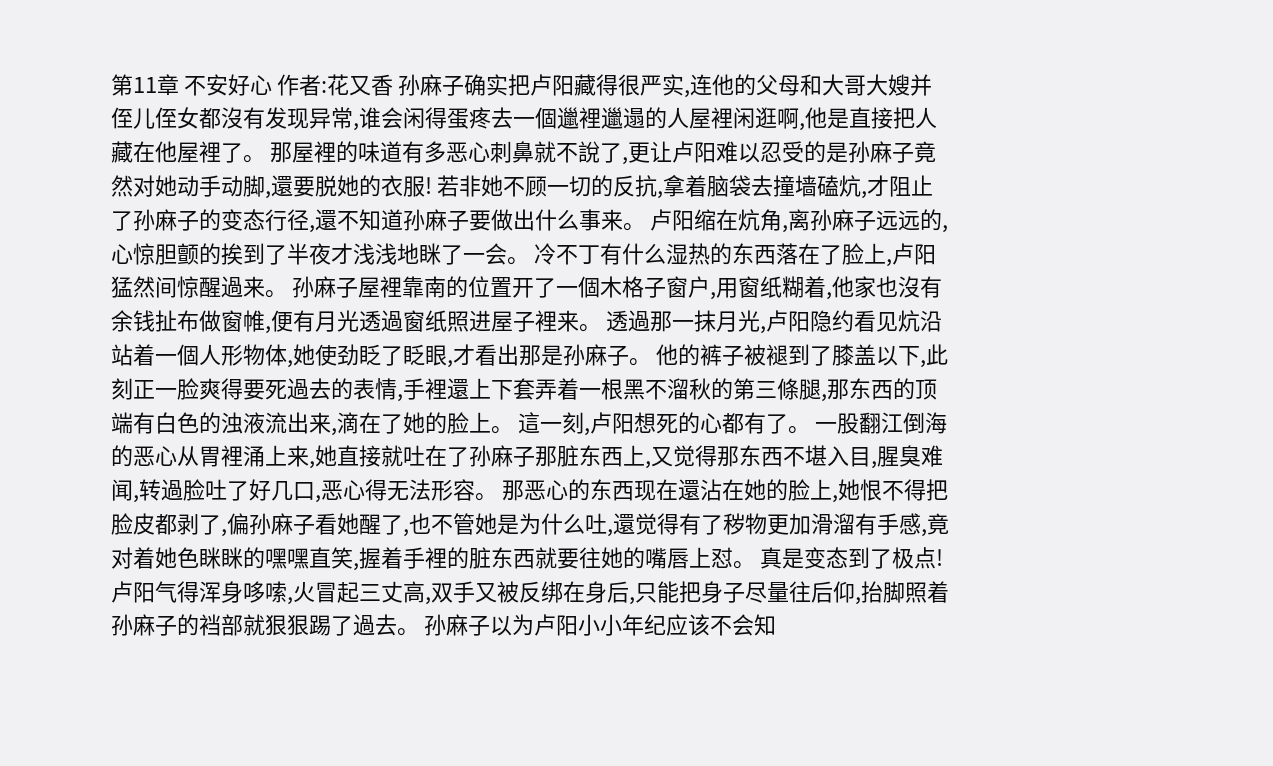第11章 不安好心 作者:花又香 孙麻子确实把卢阳藏得很严实,连他的父母和大哥大嫂并侄儿侄女都沒有发现异常,谁会闲得蛋疼去一個邋裡邋遢的人屋裡闲逛啊,他是直接把人藏在他屋裡了。 那屋裡的味道有多恶心刺鼻就不說了,更让卢阳难以忍受的是孙麻子竟然对她动手动脚,還要脱她的衣服! 若非她不顾一切的反抗,拿着脑袋去撞墙磕炕,才阻止了孙麻子的变态行径,還不知道孙麻子要做出什么事来。 卢阳缩在炕角,离孙麻子远远的,心惊胆颤的挨到了半夜才浅浅地眯了一会。 冷不丁有什么湿热的东西落在了脸上,卢阳猛然间惊醒過来。 孙麻子屋裡靠南的位置开了一個木格子窗户,用窗纸糊着,他家也沒有余钱扯布做窗帷,便有月光透過窗纸照进屋子裡来。 透過那一抹月光,卢阳隐约看见炕沿站着一個人形物体,她使劲眨了眨眼,才看出那是孙麻子。 他的裤子被褪到了膝盖以下,此刻正一脸爽得要死過去的表情,手裡還上下套弄着一根黑不溜秋的第三條腿,那东西的顶端有白色的浊液流出来,滴在了她的脸上。 這一刻,卢阳想死的心都有了。 一股翻江倒海的恶心从胃裡涌上来,她直接就吐在了孙麻子那脏东西上,又觉得那东西不堪入目,腥臭难闻,转過脸吐了好几口,恶心得无法形容。 那恶心的东西现在還沾在她的脸上,她恨不得把脸皮都剥了,偏孙麻子看她醒了,也不管她是为什么吐,還觉得有了秽物更加滑溜有手感,竟对着她色眯眯的嘿嘿直笑,握着手裡的脏东西就要往她的嘴唇上怼。 真是变态到了极点! 卢阳气得浑身哆嗦,火冒起三丈高,双手又被反绑在身后,只能把身子尽量往后仰,抬脚照着孙麻子的裆部就狠狠踢了過去。 孙麻子以为卢阳小小年纪应该不会知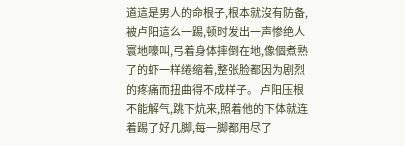道這是男人的命根子,根本就沒有防备,被卢阳這么一踢,顿时发出一声惨绝人寰地嚎叫,弓着身体摔倒在地,像個煮熟了的虾一样绻缩着,整张脸都因为剧烈的疼痛而扭曲得不成样子。 卢阳压根不能解气,跳下炕来,照着他的下体就连着踢了好几脚,每一脚都用尽了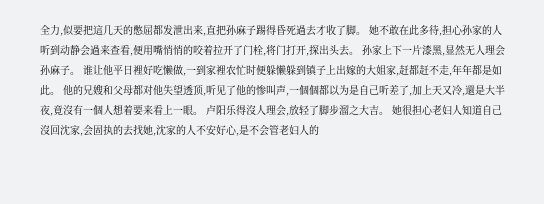全力,似要把這几天的憋屈都发泄出来,直把孙麻子踢得昏死過去才收了脚。 她不敢在此多待,担心孙家的人听到动静会過来查看,便用嘴悄悄的咬着拉开了门栓,将门打开,探出头去。 孙家上下一片漆黑,显然无人理会孙麻子。 谁让他平日裡好吃懒做,一到家裡农忙时便躲懒躲到镇子上出嫁的大姐家,赶都赶不走,年年都是如此。 他的兄嫂和父母都对他失望透顶,听见了他的惨叫声,一個個都以为是自己听差了,加上天又冷,還是大半夜,竟沒有一個人想着要来看上一眼。 卢阳乐得沒人理会,放轻了脚步溜之大吉。 她很担心老妇人知道自己沒回沈家,会固执的去找她,沈家的人不安好心,是不会管老妇人的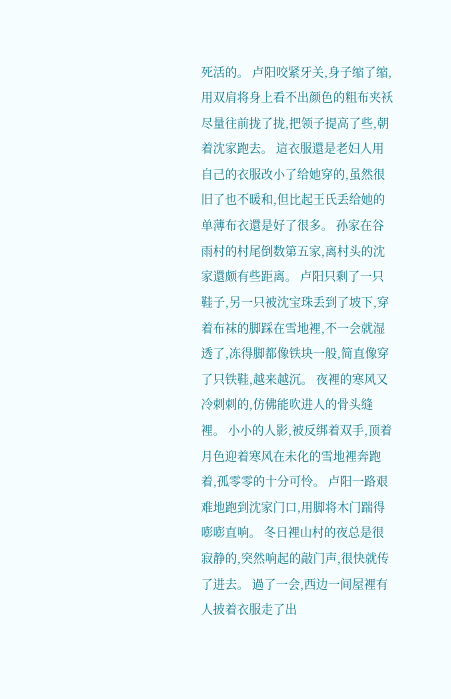死活的。 卢阳咬紧牙关,身子缩了缩,用双肩将身上看不出颜色的粗布夹袄尽量往前拢了拢,把领子提高了些,朝着沈家跑去。 這衣服還是老妇人用自己的衣服改小了给她穿的,虽然很旧了也不暖和,但比起王氏丢给她的单薄布衣還是好了很多。 孙家在谷雨村的村尾倒数第五家,离村头的沈家還颇有些距离。 卢阳只剩了一只鞋子,另一只被沈宝珠丢到了坡下,穿着布袜的脚踩在雪地裡,不一会就湿透了,冻得脚都像铁块一般,简直像穿了只铁鞋,越来越沉。 夜裡的寒风又冷刺刺的,仿佛能吹进人的骨头缝裡。 小小的人影,被反绑着双手,顶着月色迎着寒风在未化的雪地裡奔跑着,孤零零的十分可怜。 卢阳一路艰难地跑到沈家门口,用脚将木门踹得嘭嘭直响。 冬日裡山村的夜总是很寂静的,突然响起的敲门声,很快就传了进去。 過了一会,西边一间屋裡有人披着衣服走了出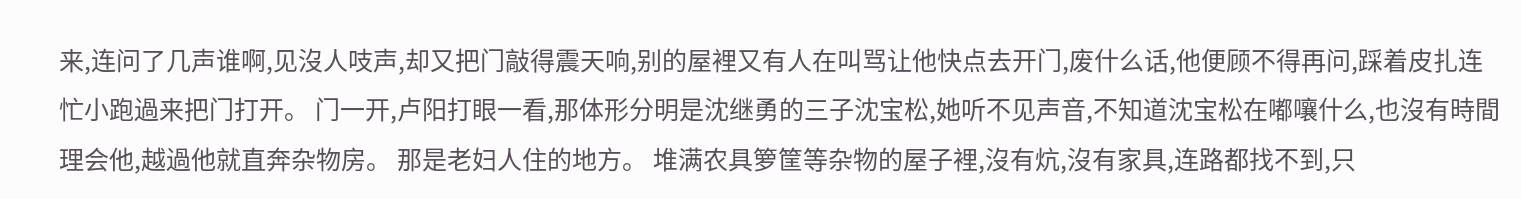来,连问了几声谁啊,见沒人吱声,却又把门敲得震天响,别的屋裡又有人在叫骂让他快点去开门,废什么话,他便顾不得再问,踩着皮扎连忙小跑過来把门打开。 门一开,卢阳打眼一看,那体形分明是沈继勇的三子沈宝松,她听不见声音,不知道沈宝松在嘟嚷什么,也沒有時間理会他,越過他就直奔杂物房。 那是老妇人住的地方。 堆满农具箩筐等杂物的屋子裡,沒有炕,沒有家具,连路都找不到,只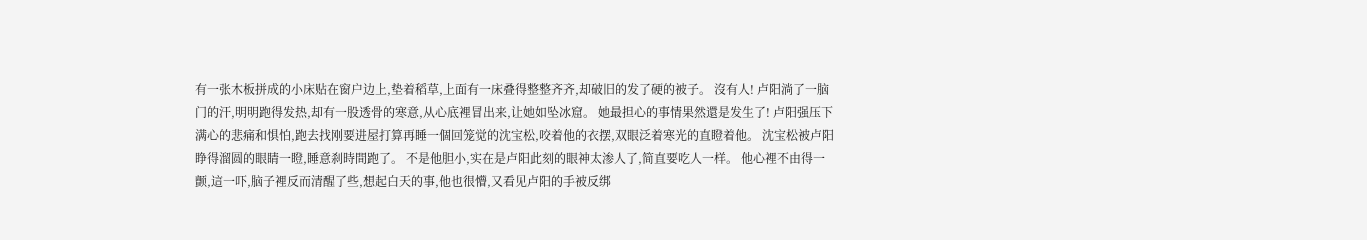有一张木板拼成的小床贴在窗户边上,垫着稻草,上面有一床叠得整整齐齐,却破旧的发了硬的被子。 沒有人! 卢阳淌了一脑门的汗,明明跑得发热,却有一股透骨的寒意,从心底裡冒出来,让她如坠冰窟。 她最担心的事情果然還是发生了! 卢阳强压下满心的悲痛和惧怕,跑去找刚要进屋打算再睡一個回笼觉的沈宝松,咬着他的衣摆,双眼泛着寒光的直瞪着他。 沈宝松被卢阳睁得溜圆的眼睛一瞪,睡意刹時間跑了。 不是他胆小,实在是卢阳此刻的眼神太渗人了,简直要吃人一样。 他心裡不由得一颤,這一吓,脑子裡反而清醒了些,想起白天的事,他也很懵,又看见卢阳的手被反绑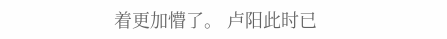着更加懵了。 卢阳此时已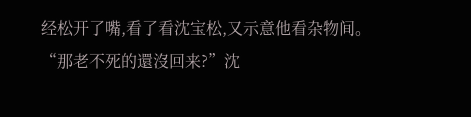经松开了嘴,看了看沈宝松,又示意他看杂物间。 “那老不死的還沒回来?”沈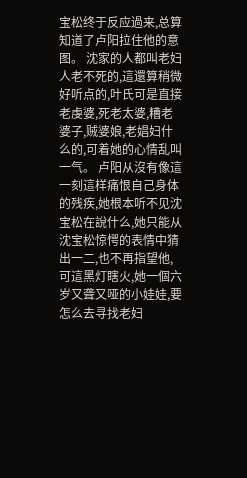宝松终于反应過来,总算知道了卢阳拉住他的意图。 沈家的人都叫老妇人老不死的,這還算稍微好听点的,叶氏可是直接老虔婆,死老太婆,糟老婆子,贼婆娘,老娼妇什么的,可着她的心情乱叫一气。 卢阳从沒有像這一刻這样痛恨自己身体的残疾,她根本听不见沈宝松在說什么,她只能从沈宝松惊愕的表情中猜出一二,也不再指望他,可這黑灯瞎火,她一個六岁又聋又哑的小娃娃,要怎么去寻找老妇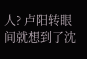人? 卢阳转眼间就想到了沈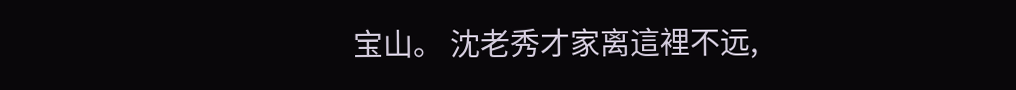宝山。 沈老秀才家离這裡不远,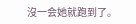沒一会她就跑到了。